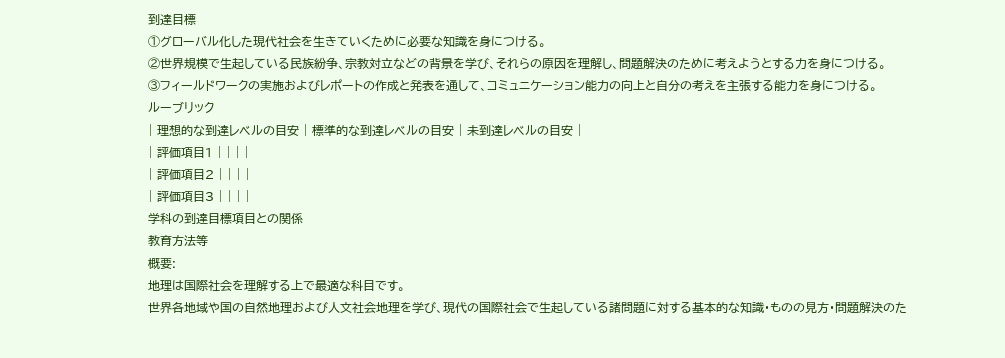到達目標
①グローバル化した現代社会を生きていくために必要な知識を身につける。
②世界規模で生起している民族紛争、宗教対立などの背景を学び、それらの原因を理解し、問題解決のために考えようとする力を身につける。
③フィールドワークの実施およびレポートの作成と発表を通して、コミュニケーション能力の向上と自分の考えを主張する能力を身につける。
ルーブリック
| 理想的な到達レベルの目安 | 標準的な到達レベルの目安 | 未到達レベルの目安 |
| 評価項目1 | | | |
| 評価項目2 | | | |
| 評価項目3 | | | |
学科の到達目標項目との関係
教育方法等
概要:
地理は国際社会を理解する上で最適な科目です。
世界各地域や国の自然地理および人文社会地理を学び、現代の国際社会で生起している諸問題に対する基本的な知識・ものの見方・問題解決のた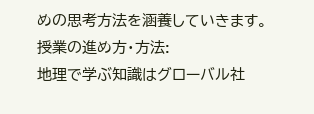めの思考方法を涵養していきます。
授業の進め方・方法:
地理で学ぶ知識はグローバル社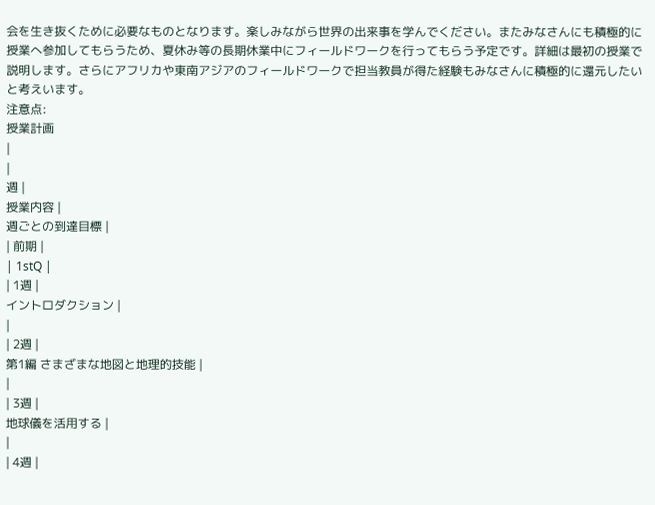会を生き抜くために必要なものとなります。楽しみながら世界の出来事を学んでください。またみなさんにも積極的に授業へ参加してもらうため、夏休み等の長期休業中にフィールドワークを行ってもらう予定です。詳細は最初の授業で説明します。さらにアフリカや東南アジアのフィールドワークで担当教員が得た経験もみなさんに積極的に還元したいと考えいます。
注意点:
授業計画
|
|
週 |
授業内容 |
週ごとの到達目標 |
| 前期 |
| 1stQ |
| 1週 |
イントロダクション |
|
| 2週 |
第1編 さまざまな地図と地理的技能 |
|
| 3週 |
地球儀を活用する |
|
| 4週 |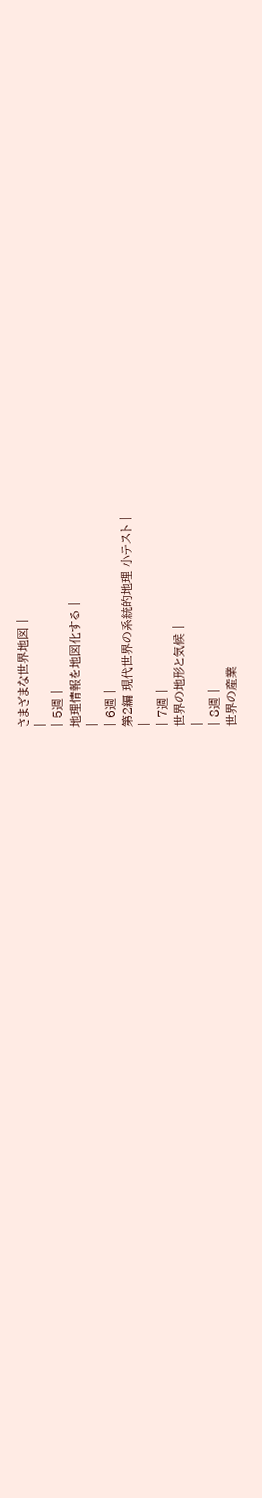さまざまな世界地図 |
|
| 5週 |
地理情報を地図化する |
|
| 6週 |
第2編 現代世界の系統的地理 小テスト |
|
| 7週 |
世界の地形と気候 |
|
| 8週 |
世界の産業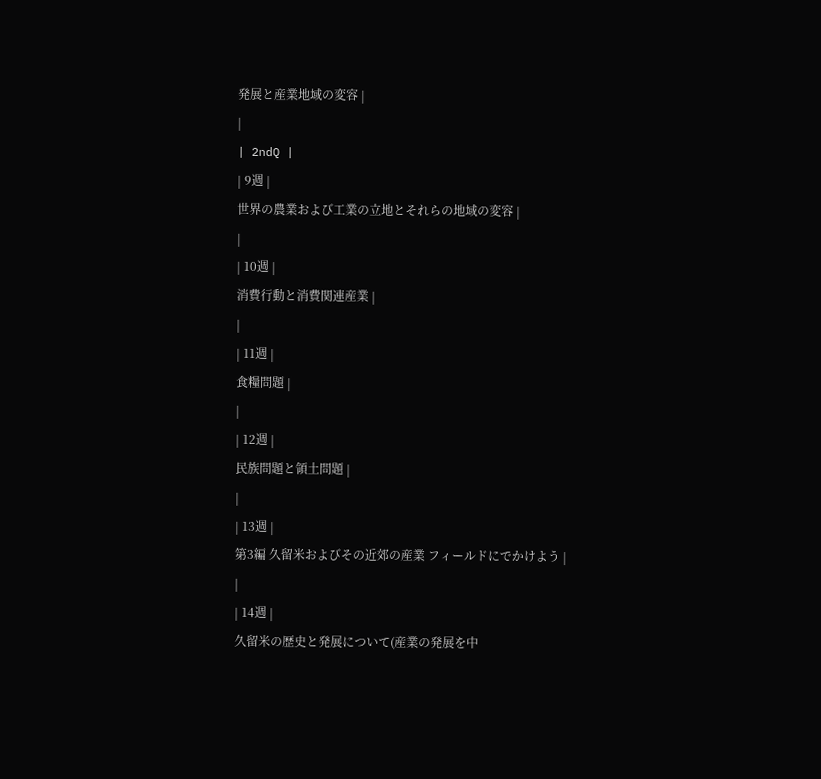発展と産業地域の変容 |
|
| 2ndQ |
| 9週 |
世界の農業および工業の立地とそれらの地域の変容 |
|
| 10週 |
消費行動と消費関連産業 |
|
| 11週 |
食糧問題 |
|
| 12週 |
民族問題と領土問題 |
|
| 13週 |
第3編 久留米およびその近郊の産業 フィールドにでかけよう |
|
| 14週 |
久留米の歴史と発展について(産業の発展を中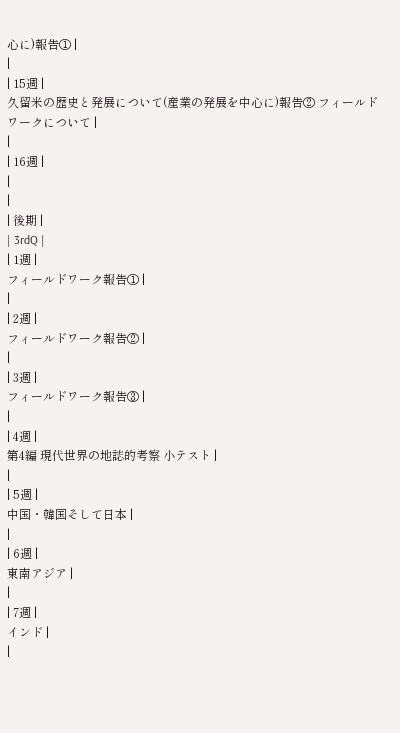心に)報告① |
|
| 15週 |
久留米の歴史と発展について(産業の発展を中心に)報告② フィールドワークについて |
|
| 16週 |
|
|
| 後期 |
| 3rdQ |
| 1週 |
フィールドワーク報告① |
|
| 2週 |
フィールドワーク報告② |
|
| 3週 |
フィールドワーク報告③ |
|
| 4週 |
第4編 現代世界の地誌的考察 小テスト |
|
| 5週 |
中国・韓国そして日本 |
|
| 6週 |
東南アジア |
|
| 7週 |
インド |
|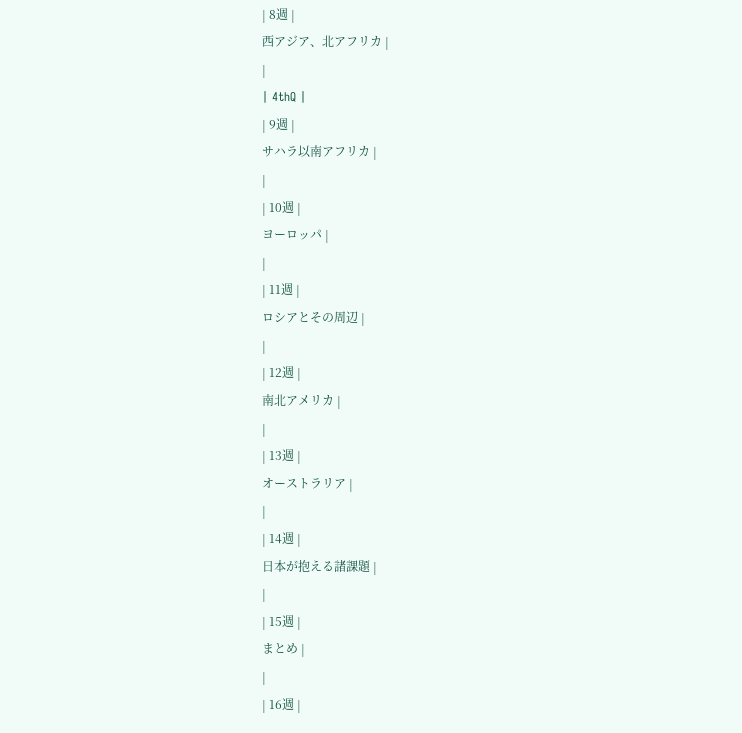| 8週 |
西アジア、北アフリカ |
|
| 4thQ |
| 9週 |
サハラ以南アフリカ |
|
| 10週 |
ヨーロッパ |
|
| 11週 |
ロシアとその周辺 |
|
| 12週 |
南北アメリカ |
|
| 13週 |
オーストラリア |
|
| 14週 |
日本が抱える諸課題 |
|
| 15週 |
まとめ |
|
| 16週 |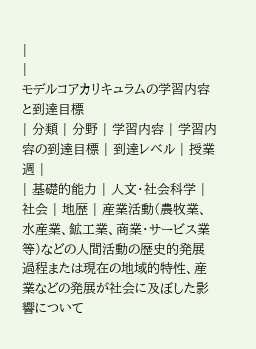|
|
モデルコアカリキュラムの学習内容と到達目標
| 分類 | 分野 | 学習内容 | 学習内容の到達目標 | 到達レベル | 授業週 |
| 基礎的能力 | 人文・社会科学 | 社会 | 地歴 | 産業活動(農牧業、水産業、鉱工業、商業・サービス業等)などの人間活動の歴史的発展過程または現在の地域的特性、産業などの発展が社会に及ぼした影響について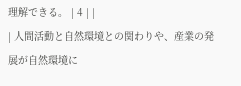理解できる。 | 4 | |
| 人間活動と自然環境との関わりや、産業の発展が自然環境に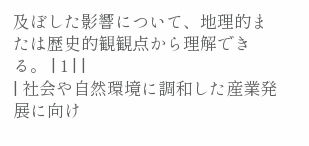及ぼした影響について、地理的または歴史的観観点から理解できる。 | 1 | |
| 社会や自然環境に調和した産業発展に向け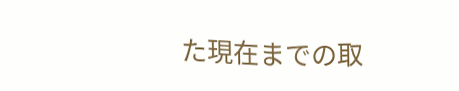た現在までの取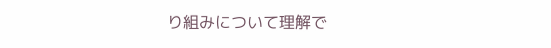り組みについて理解で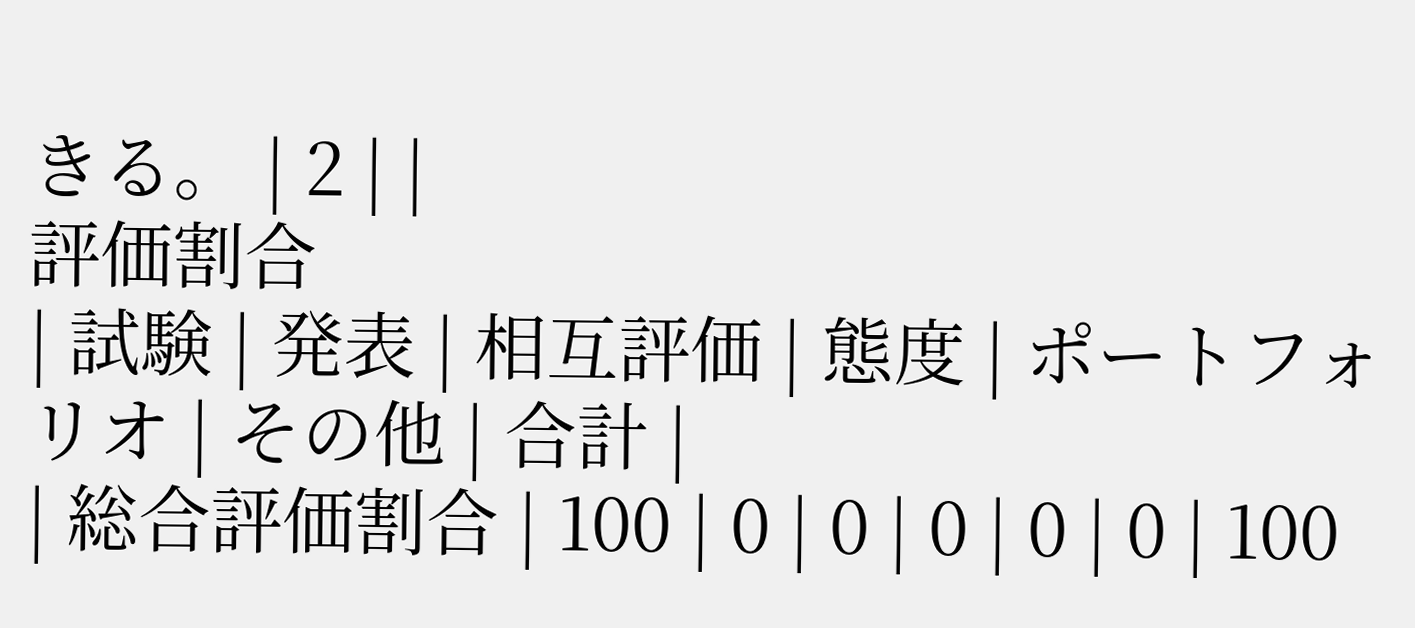きる。 | 2 | |
評価割合
| 試験 | 発表 | 相互評価 | 態度 | ポートフォリオ | その他 | 合計 |
| 総合評価割合 | 100 | 0 | 0 | 0 | 0 | 0 | 100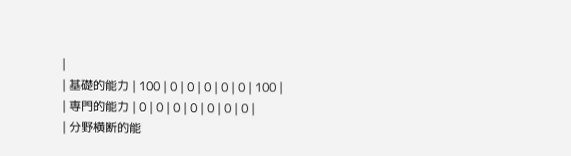|
| 基礎的能力 | 100 | 0 | 0 | 0 | 0 | 0 | 100 |
| 専門的能力 | 0 | 0 | 0 | 0 | 0 | 0 | 0 |
| 分野横断的能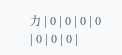力 | 0 | 0 | 0 | 0 | 0 | 0 | 0 |